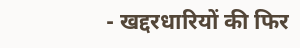- खद्दरधारियों की फिर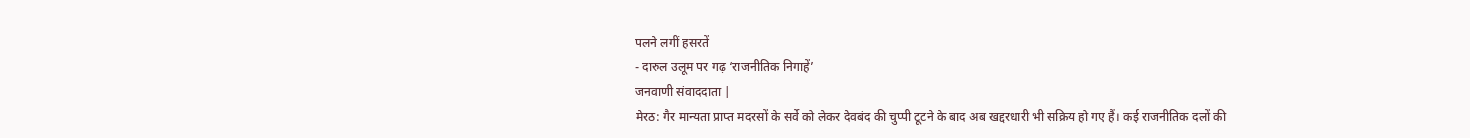पलने लगीं हसरतें
- दारुल उलूम पर गढ़ ‘राजनीतिक निगाहें’
जनवाणी संवाददाता |
मेरठ: गैर मान्यता प्राप्त मदरसों के सर्वे को लेकर देवबंद की चुप्पी टूटने के बाद अब खद्दरधारी भी सक्रिय हो गए हैं। कई राजनीतिक दलों की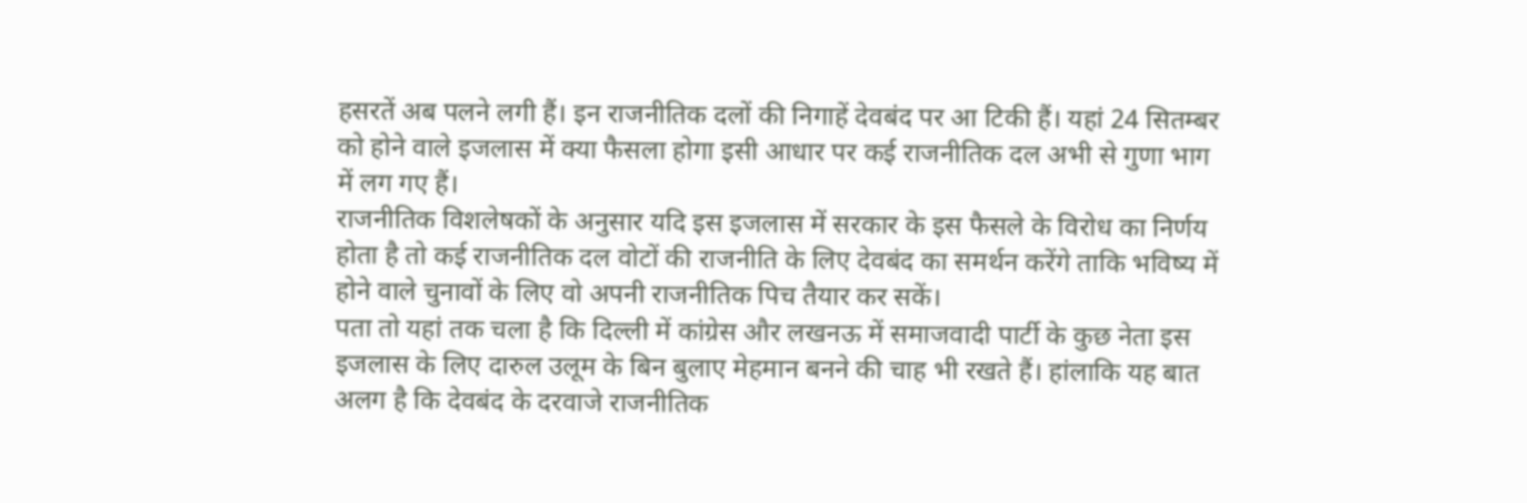हसरतें अब पलने लगी हैं। इन राजनीतिक दलों की निगाहें देवबंद पर आ टिकी हैं। यहां 24 सितम्बर को होने वाले इजलास में क्या फैसला होगा इसी आधार पर कई राजनीतिक दल अभी से गुणा भाग में लग गए हैं।
राजनीतिक विशलेषकों के अनुसार यदि इस इजलास में सरकार के इस फैसले के विरोध का निर्णय होता है तो कई राजनीतिक दल वोटों की राजनीति के लिए देवबंद का समर्थन करेंगे ताकि भविष्य में होने वाले चुनावों के लिए वो अपनी राजनीतिक पिच तैयार कर सकें।
पता तो यहां तक चला है कि दिल्ली में कांग्रेस और लखनऊ में समाजवादी पार्टी के कुछ नेता इस इजलास के लिए दारुल उलूम के बिन बुलाए मेहमान बनने की चाह भी रखते हैं। हांलाकि यह बात अलग है कि देवबंद के दरवाजे राजनीतिक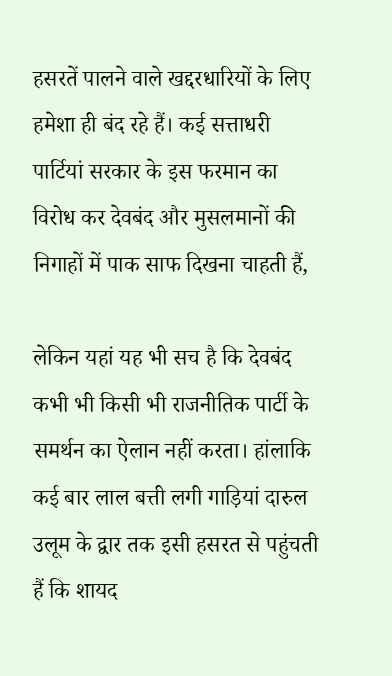हसरतें पालने वाले खद्दरधारियों के लिए हमेशा ही बंद रहे हैं। कई सत्ताधरी पार्टियां सरकार के इस फरमान का विरोध कर देवबंद और मुसलमानों की निगाहों में पाक साफ दिखना चाहती हैं,

लेकिन यहां यह भी सच है कि देवबंद कभी भी किसी भी राजनीतिक पार्टी के समर्थन का ऐलान नहीं करता। हांलाकि कई बार लाल बत्ती लगी गाड़ियां दारुल उलूम के द्वार तक इसी हसरत से पहुंचती हैं कि शायद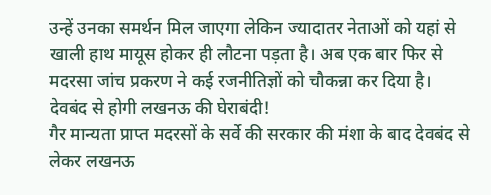उन्हें उनका समर्थन मिल जाएगा लेकिन ज्यादातर नेताओं को यहां से खाली हाथ मायूस होकर ही लौटना पड़ता है। अब एक बार फिर से मदरसा जांच प्रकरण ने कई रजनीतिज्ञों को चौकन्ना कर दिया है।
देवबंद से होगी लखनऊ की घेराबंदी!
गैर मान्यता प्राप्त मदरसों के सर्वे की सरकार की मंशा के बाद देवबंद से लेकर लखनऊ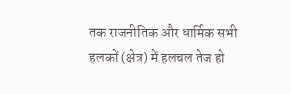तक राजनीतिक और धार्मिक सभी हलकों (क्षेत्र) में हलचल तेज हो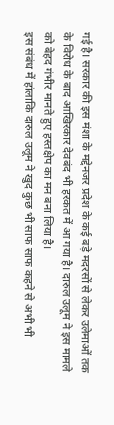गई है। सरकार की इस मंशा के मद्देनजर प्रदेश के कई बड़े मदरसों से लेकर उलेमाओं तक के विरोध के बाद आखिरकार देवबंद भी हरकत में आ गया है। दारुल उलूम ने इस मामले को बेहद गंभीर मानते हुए हस्तक्षेप का मन बना लिया है।
इस संबंध में हांलाकि दारुल उलूम ने खुद कुछ भी साफ साफ कहने से अभी भी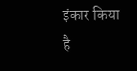इंकार किया है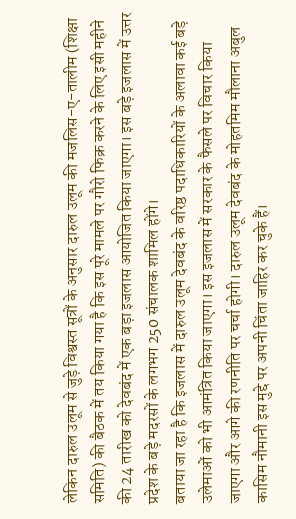लेकिन दारुल उलूम से जुड़े विश्वस्त सूत्रों के अनुसार दारुल उलूम की मजलिस-ए-तालीम (शिक्षा समिति) की बैठक में तय किया गया है कि इस पूरे मामले पर गौरो फिक्र करने के लिए इसी महीने की 24 तारीख को देवबंद में एक बड़ा इजलास आयोजित किया जाएगा। इस बड़े इजलास में उत्तर प्रदेश के बड़े मदरसों के लगभग 250 संचालक शामिल होंगे।
बताया जा रहा है कि इजलास में दारुल उलूम देवबंद के वरिष्ठ पदाधिकारियों के अलावा कई बड़े उलेमाओं को भी आमंत्रित किया जाएगा। इस इजलास में सरकार के फैसले पर विचार किया जाएगा और आगे की रणनीति पर चर्चा होगी। दारुल उलूम देवबंद के मोहतमिम मौलाना अबुल कासिम नौमानी इस मुद्दे पर अपनी चिंता जाहिर कर चुके हैं।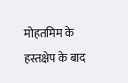मोहतमिम के हस्तक्षेप के बाद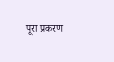पूरा प्रकरण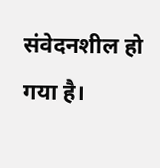संवेदनशील हो गया है।